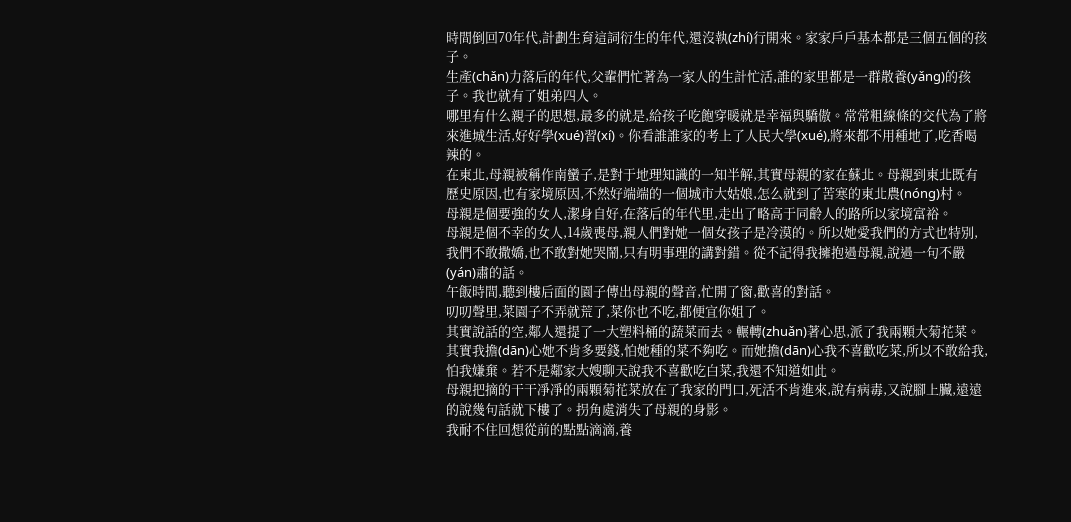時間倒回70年代,計劃生育這詞衍生的年代,還沒執(zhí)行開來。家家戶戶基本都是三個五個的孩子。
生產(chǎn)力落后的年代,父輩們忙著為一家人的生計忙活,誰的家里都是一群散養(yǎng)的孩子。我也就有了姐弟四人。
哪里有什么親子的思想,最多的就是,給孩子吃飽穿暖就是幸福與驕傲。常常粗線條的交代為了將來進城生活,好好學(xué)習(xí)。你看誰誰家的考上了人民大學(xué),將來都不用種地了,吃香喝辣的。
在東北,母親被稱作南蠻子,是對于地理知識的一知半解,其實母親的家在蘇北。母親到東北既有歷史原因,也有家境原因,不然好端端的一個城市大姑娘,怎么就到了苦寒的東北農(nóng)村。
母親是個要強的女人,潔身自好,在落后的年代里,走出了略高于同齡人的路所以家境富裕。
母親是個不幸的女人,14歲喪母,親人們對她一個女孩子是冷漠的。所以她愛我們的方式也特別,我們不敢撒嬌,也不敢對她哭鬧,只有明事理的講對錯。從不記得我擁抱過母親,說過一句不嚴(yán)肅的話。
午飯時間,聽到樓后面的園子傳出母親的聲音,忙開了窗,歡喜的對話。
叨叨聲里,菜園子不弄就荒了,菜你也不吃,都便宜你姐了。
其實說話的空,鄰人還提了一大塑料桶的蔬菜而去。輾轉(zhuǎn)著心思,派了我兩顆大菊花菜。
其實我擔(dān)心她不肯多要錢,怕她種的菜不夠吃。而她擔(dān)心我不喜歡吃菜,所以不敢給我,怕我嫌棄。若不是鄰家大嫂聊天說我不喜歡吃白菜,我還不知道如此。
母親把摘的干干凈凈的兩顆菊花菜放在了我家的門口,死活不肯進來,說有病毒,又說腳上臟,遠遠的說幾句話就下樓了。拐角處消失了母親的身影。
我耐不住回想從前的點點滴滴,養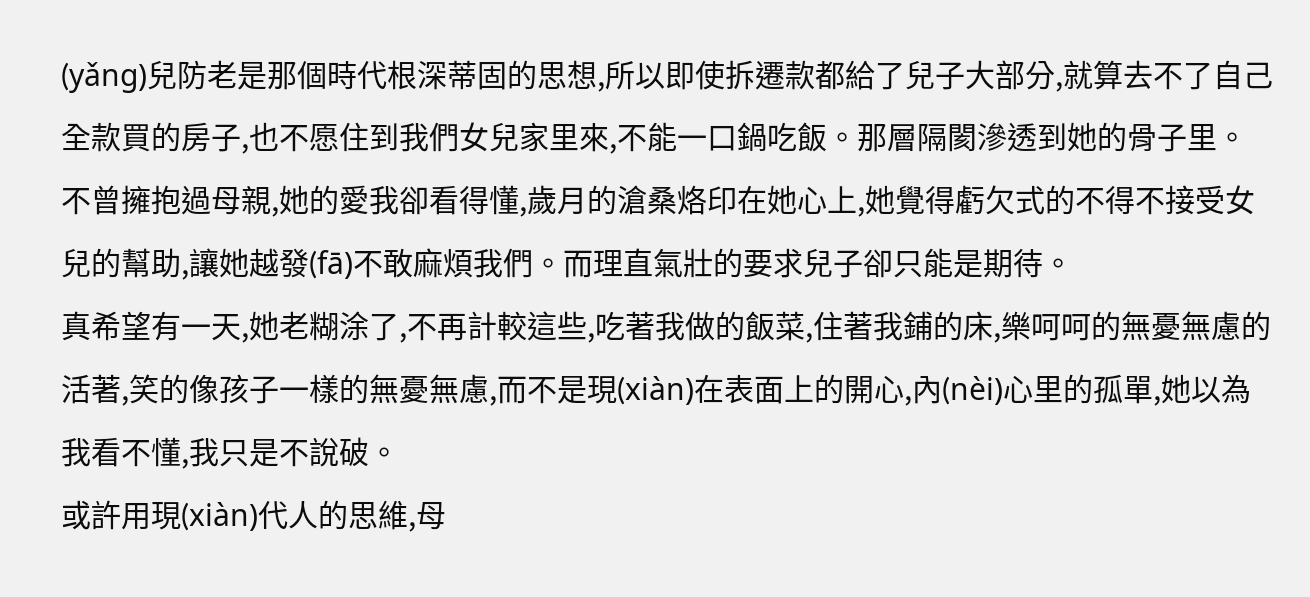(yǎng)兒防老是那個時代根深蒂固的思想,所以即使拆遷款都給了兒子大部分,就算去不了自己全款買的房子,也不愿住到我們女兒家里來,不能一口鍋吃飯。那層隔閡滲透到她的骨子里。
不曾擁抱過母親,她的愛我卻看得懂,歲月的滄桑烙印在她心上,她覺得虧欠式的不得不接受女兒的幫助,讓她越發(fā)不敢麻煩我們。而理直氣壯的要求兒子卻只能是期待。
真希望有一天,她老糊涂了,不再計較這些,吃著我做的飯菜,住著我鋪的床,樂呵呵的無憂無慮的活著,笑的像孩子一樣的無憂無慮,而不是現(xiàn)在表面上的開心,內(nèi)心里的孤單,她以為我看不懂,我只是不說破。
或許用現(xiàn)代人的思維,母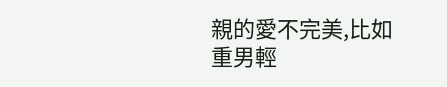親的愛不完美,比如重男輕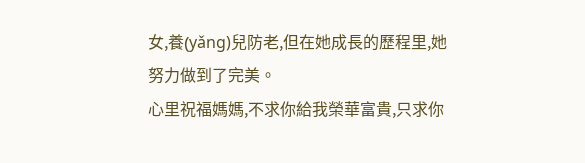女,養(yǎng)兒防老,但在她成長的歷程里,她努力做到了完美。
心里祝福媽媽,不求你給我榮華富貴,只求你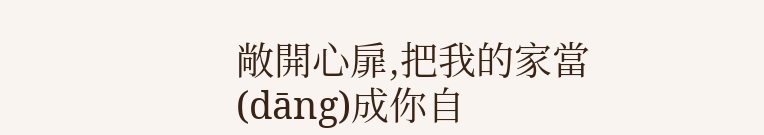敞開心扉,把我的家當(dāng)成你自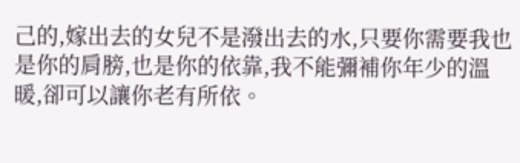己的,嫁出去的女兒不是潑出去的水,只要你需要我也是你的肩膀,也是你的依靠,我不能彌補你年少的溫暖,卻可以讓你老有所依。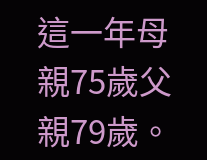這一年母親75歲父親79歲。